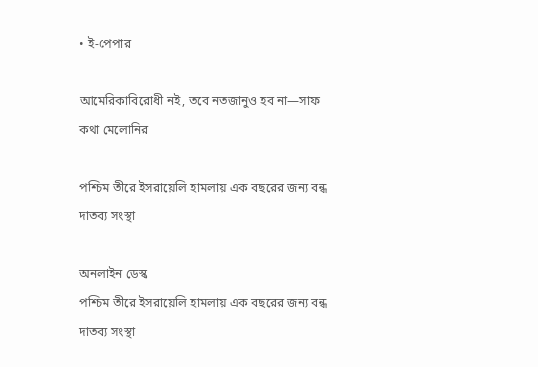• ই-পেপার

আমেরিকাবিরোধী নই, তবে নতজানুও হব না—সাফ কথা মেলোনির

পশ্চিম তীরে ইসরায়েলি হামলায় এক বছরের জন্য বন্ধ দাতব্য সংস্থা

অনলাইন ডেস্ক
পশ্চিম তীরে ইসরায়েলি হামলায় এক বছরের জন্য বন্ধ দাতব্য সংস্থা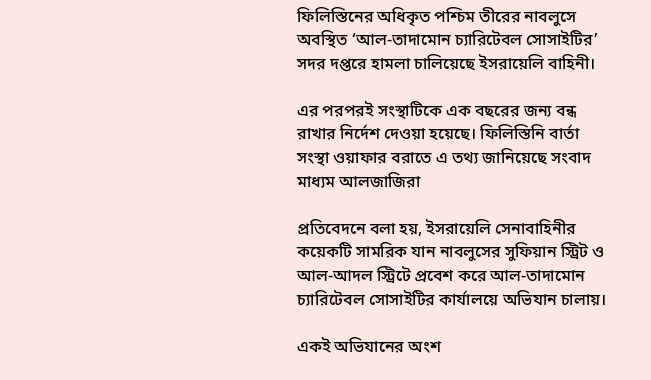ফিলিস্তিনের অধিকৃত পশ্চিম তীরের নাবলুসে অবস্থিত ‘আল-তাদামোন চ্যারিটেবল সোসাইটির’ সদর দপ্তরে হামলা চালিয়েছে ইসরায়েলি বাহিনী।

এর পরপরই সংস্থাটিকে এক বছরের জন্য বন্ধ রাখার নির্দেশ দেওয়া হয়েছে। ফিলিস্তিনি বার্তা সংস্থা ওয়াফার বরাতে এ তথ্য জানিয়েছে সংবাদ মাধ্যম আলজাজিরা

প্রতিবেদনে বলা হয়, ইসরায়েলি সেনাবাহিনীর কয়েকটি সামরিক যান নাবলুসের সুফিয়ান স্ট্রিট ও আল-আদল স্ট্রিটে প্রবেশ করে আল-তাদামোন চ্যারিটেবল সোসাইটির কার্যালয়ে অভিযান চালায়।

একই অভিযানের অংশ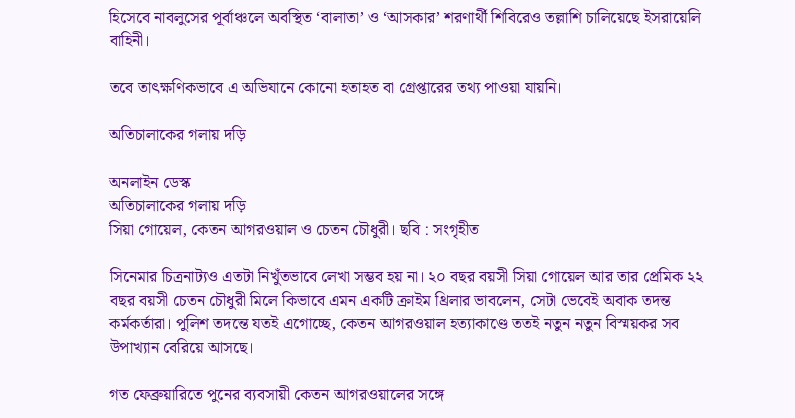হিসেবে নাবলুসের পূর্বাঞ্চলে অবস্থিত ‘বালাতা’ ও ‘আসকার’ শরণার্থী শিবিরেও তল্লাশি চালিয়েছে ইসরায়েলি বাহিনী।

তবে তাৎক্ষণিকভাবে এ অভিযানে কোনো হতাহত বা গ্রেপ্তারের তথ্য পাওয়া যায়নি।

অতিচালাকের গলায় দড়ি

অনলাইন ডেস্ক
অতিচালাকের গলায় দড়ি
সিয়া গোয়েল, কেতন আগরওয়াল ও চেতন চৌধুরী। ছবি : সংগৃহীত

সিনেমার চিত্রনাট্যও এতটা নিখুঁতভাবে লেখা সম্ভব হয় না। ২০ বছর বয়সী সিয়া গোয়েল আর তার প্রেমিক ২২ বছর বয়সী চেতন চৌধুরী মিলে কিভাবে এমন একটি ক্রাইম থ্রিলার ভাবলেন, সেটা ভেবেই অবাক তদন্ত কর্মকর্তারা। পুলিশ তদন্তে যতই এগোচ্ছে, কেতন আগরওয়াল হত্যাকাণ্ডে ততই নতুন নতুন বিস্ময়কর সব উপাখ্যান বেরিয়ে আসছে।

গত ফেব্রুয়ারিতে পুনের ব্যবসায়ী কেতন আগরওয়ালের সঙ্গে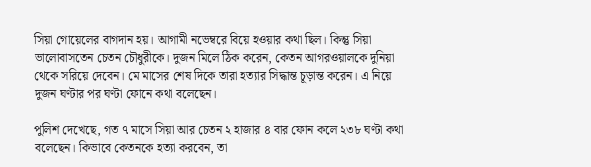সিয়া গোয়েলের বাগদান হয়। আগামী নভেম্বরে বিয়ে হওয়ার কথা ছিল। কিন্তু সিয়া ভালোবাসতেন চেতন চৌধুরীকে। দুজন মিলে ঠিক করেন, কেতন আগরওয়ালকে দুনিয়া থেকে সরিয়ে দেবেন। মে মাসের শেষ দিকে তারা হত্যার সিদ্ধান্ত চূড়ান্ত করেন। এ নিয়ে দুজন ঘণ্টার পর ঘণ্টা ফোনে কথা বলেছেন।

পুলিশ দেখেছে, গত ৭ মাসে সিয়া আর চেতন ২ হাজার ৪ বার ফোন কলে ২৩৮ ঘণ্টা কথা বলেছেন। কিভাবে কেতনকে হত্যা করবেন, তা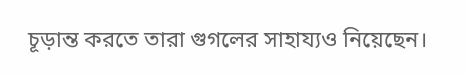চূড়ান্ত করতে তারা গুগলের সাহায্যও নিয়েছেন।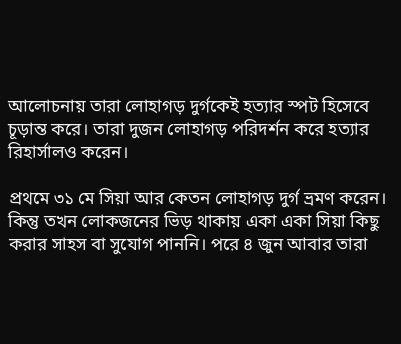আলোচনায় তারা লোহাগড় দুর্গকেই হত্যার স্পট হিসেবে চূড়ান্ত করে। তারা দুজন লোহাগড় পরিদর্শন করে হত্যার রিহার্সালও করেন।

প্রথমে ৩১ মে সিয়া আর কেতন লোহাগড় দুর্গ ভ্রমণ করেন। কিন্তু তখন লোকজনের ভিড় থাকায় একা একা সিয়া কিছু করার সাহস বা সুযোগ পাননি। পরে ৪ জুন আবার তারা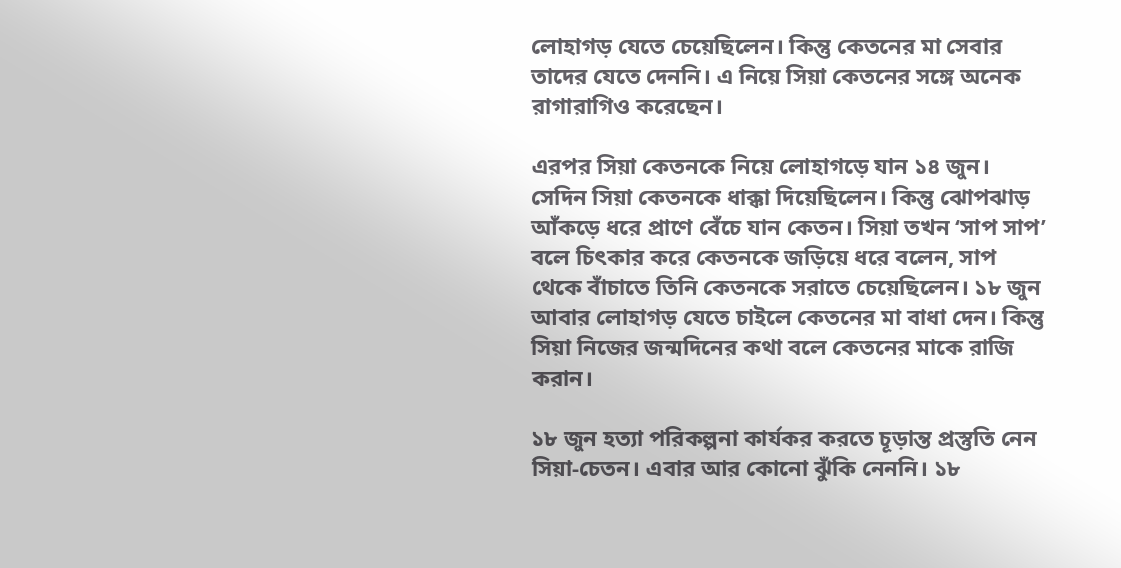লোহাগড় যেতে চেয়েছিলেন। কিন্তু কেতনের মা সেবার তাদের যেতে দেননি। এ নিয়ে সিয়া কেতনের সঙ্গে অনেক রাগারাগিও করেছেন।

এরপর সিয়া কেতনকে নিয়ে লোহাগড়ে যান ১৪ জুন। সেদিন সিয়া কেতনকে ধাক্কা দিয়েছিলেন। কিন্তু ঝোপঝাড় আঁকড়ে ধরে প্রাণে বেঁচে যান কেতন। সিয়া তখন ‘সাপ সাপ’ বলে চিৎকার করে কেতনকে জড়িয়ে ধরে বলেন, সাপ থেকে বাঁচাতে তিনি কেতনকে সরাতে চেয়েছিলেন। ১৮ জুন আবার লোহাগড় যেতে চাইলে কেতনের মা বাধা দেন। কিন্তু সিয়া নিজের জন্মদিনের কথা বলে কেতনের মাকে রাজি করান।

১৮ জুন হত্যা পরিকল্পনা কার্যকর করতে চূড়ান্ত প্রস্তুতি নেন সিয়া-চেতন। এবার আর কোনো ঝুঁকি নেননি। ১৮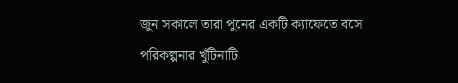জুন সকালে তারা পুনের একটি ক্যাফেতে বসে পরিকল্পনার খুঁটিনাটি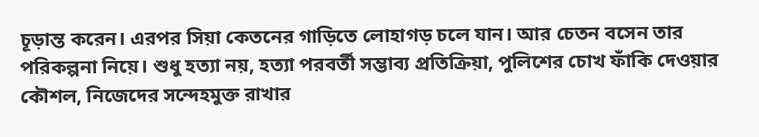চূড়ান্ত করেন। এরপর সিয়া কেতনের গাড়িতে লোহাগড় চলে যান। আর চেতন বসেন তার পরিকল্পনা নিয়ে। শুধু হত্যা নয়, হত্যা পরবর্তী সম্ভাব্য প্রতিক্রিয়া, পুলিশের চোখ ফাঁকি দেওয়ার কৌশল, নিজেদের সন্দেহমুক্ত রাখার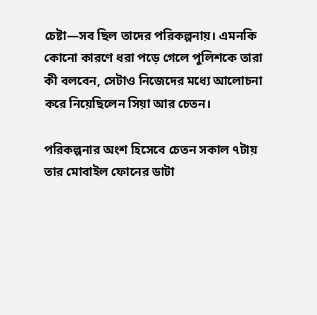চেষ্টা—সব ছিল তাদের পরিকল্পনায়। এমনকি কোনো কারণে ধরা পড়ে গেলে পুলিশকে তারা কী বলবেন, সেটাও নিজেদের মধ্যে আলোচনা করে নিয়েছিলেন সিয়া আর চেতন।

পরিকল্পনার অংশ হিসেবে চেতন সকাল ৭টায় তার মোবাইল ফোনের ডাটা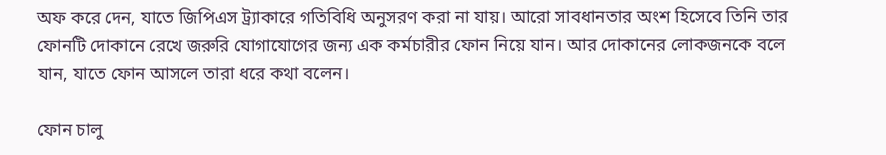অফ করে দেন, যাতে জিপিএস ট্র্যাকারে গতিবিধি অনুসরণ করা না যায়। আরো সাবধানতার অংশ হিসেবে তিনি তার ফোনটি দোকানে রেখে জরুরি যোগাযোগের জন্য এক কর্মচারীর ফোন নিয়ে যান। আর দোকানের লোকজনকে বলে যান, যাতে ফোন আসলে তারা ধরে কথা বলেন।

ফোন চালু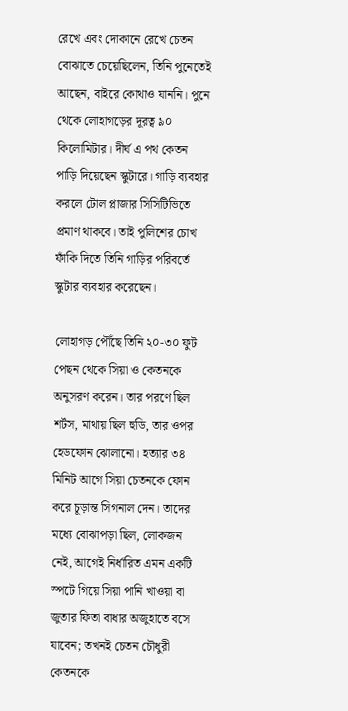রেখে এবং দোকানে রেখে চেতন বোঝাতে চেয়েছিলেন, তিনি পুনেতেই আছেন, বাইরে কোথাও যাননি। পুনে থেকে লোহাগড়ের দূরত্ব ৯০ কিলোমিটার। দীর্ঘ এ পথ কেতন পাড়ি দিয়েছেন স্কুটারে। গাড়ি ব্যবহার করলে টোল প্লাজার সিসিটিভিতে প্রমাণ থাকবে। তাই পুলিশের চোখ ফাঁকি দিতে তিনি গাড়ির পরিবর্তে স্কুটার ব্যবহার করেছেন।

লোহাগড় পৌঁছে তিনি ২০-৩০ ফুট পেছন থেকে সিয়া ও কেতনকে অনুসরণ করেন। তার পরণে ছিল শর্টস, মাথায় ছিল হুডি, তার ওপর হেডফোন ঝোলানো। হত্যার ৩৪ মিনিট আগে সিয়া চেতনকে ফোন করে চূড়ান্ত সিগনাল দেন। তাদের মধ্যে বোঝাপড়া ছিল, লোকজন নেই, আগেই নির্ধারিত এমন একটি স্পটে গিয়ে সিয়া পানি খাওয়া বা জুতার ফিতা বাধার অজুহাতে বসে যাবেন; তখনই চেতন চৌধুরী কেতনকে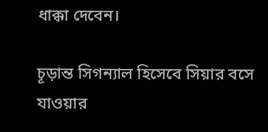ধাক্কা দেবেন।

চূড়ান্ত সিগন্যাল হিসেবে সিয়ার বসে যাওয়ার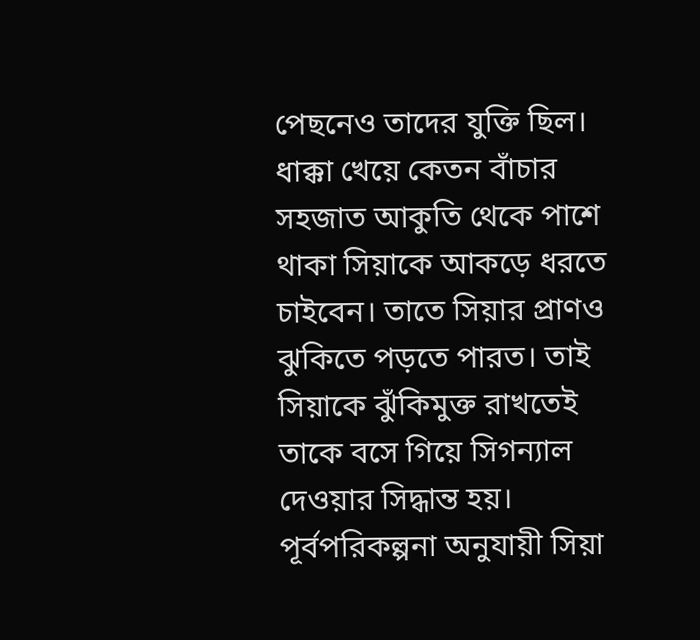পেছনেও তাদের যুক্তি ছিল। ধাক্কা খেয়ে কেতন বাঁচার সহজাত আকুতি থেকে পাশে থাকা সিয়াকে আকড়ে ধরতে চাইবেন। তাতে সিয়ার প্রাণও ঝুকিতে পড়তে পারত। তাই সিয়াকে ঝুঁকিমুক্ত রাখতেই তাকে বসে গিয়ে সিগন্যাল দেওয়ার সিদ্ধান্ত হয়। পূর্বপরিকল্পনা অনুযায়ী সিয়া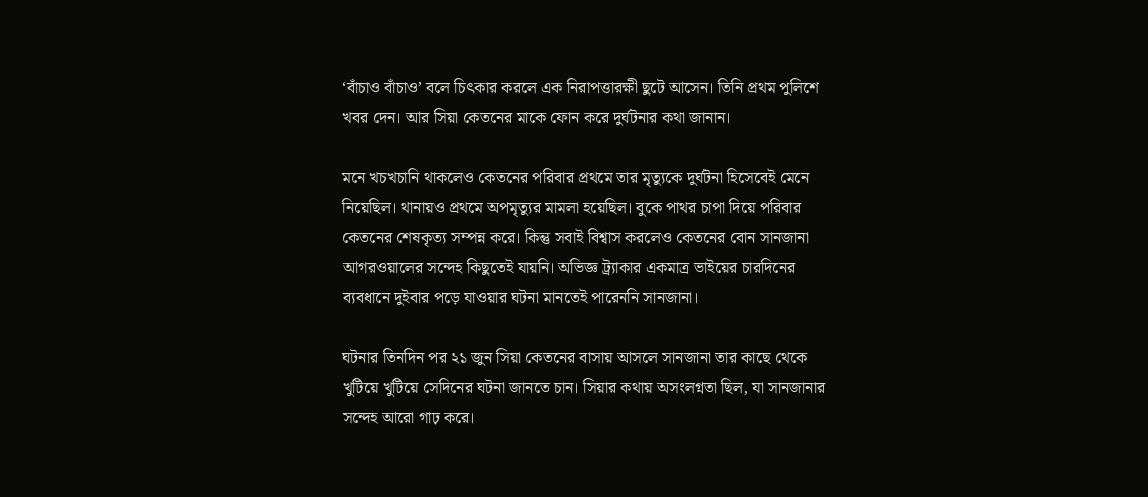‘বাঁচাও বাঁচাও’ বলে চিৎকার করলে এক নিরাপত্তারক্ষী ছুটে আসেন। তিনি প্রথম পুলিশে খবর দেন। আর সিয়া কেতনের মাকে ফোন করে দুর্ঘটনার কথা জানান।

মনে খচখচানি থাকলেও কেতনের পরিবার প্রথমে তার মৃত্যুকে দুর্ঘটনা হিসেবেই মেনে নিয়েছিল। থানায়ও প্রথমে অপমৃত্যুর মামলা হয়েছিল। বুকে পাথর চাপা দিয়ে পরিবার কেতনের শেষকৃত্য সম্পন্ন করে। কিন্তু সবাই বিশ্বাস করলেও কেতনের বোন সানজানা আগরওয়ালের সন্দেহ কিছুতেই যায়নি। অভিজ্ঞ ট্র্যাকার একমাত্র ভাইয়ের চারদিনের ব্যবধানে দুইবার পড়ে যাওয়ার ঘটনা মানতেই পারেননি সানজানা।

ঘটনার তিনদিন পর ২১ জুন সিয়া কেতনের বাসায় আসলে সানজানা তার কাছে থেকে খুটিয়ে খুটিয়ে সেদিনের ঘটনা জানতে চান। সিয়ার কথায় অসংলগ্নতা ছিল, যা সানজানার সন্দেহ আরো গাঢ় করে।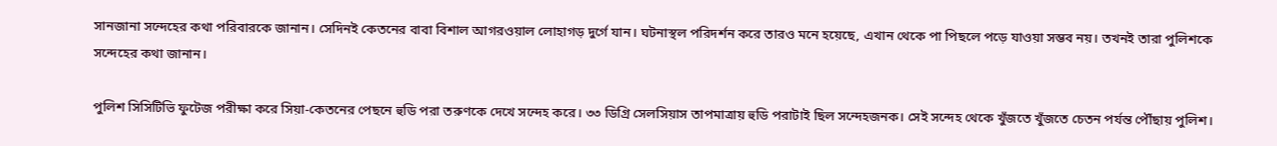সানজানা সন্দেহের কথা পরিবারকে জানান। সেদিনই কেতনের বাবা বিশাল আগরওয়াল লোহাগড় দুর্গে যান। ঘটনাস্থল পরিদর্শন করে তারও মনে হয়েছে, এখান থেকে পা পিছলে পড়ে যাওয়া সম্ভব নয়। তখনই তারা পুলিশকে সন্দেহের কথা জানান।

পুলিশ সিসিটিভি ফুটেজ পরীক্ষা করে সিয়া-কেতনের পেছনে হুডি পরা তরুণকে দেখে সন্দেহ করে। ৩৩ ডিগ্রি সেলসিয়াস তাপমাত্রায় হুডি পরাটাই ছিল সন্দেহজনক। সেই সন্দেহ থেকে খুঁজতে খুঁজতে চেতন পর্যন্ত পৌঁছায় পুলিশ।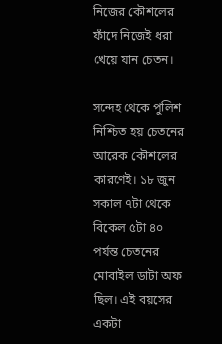নিজের কৌশলের ফাঁদে নিজেই ধরা খেয়ে যান চেতন।

সন্দেহ থেকে পুলিশ নিশ্চিত হয় চেতনের আরেক কৌশলের কারণেই। ১৮ জুন সকাল ৭টা থেকে বিকেল ৫টা ৪০ পর্যন্ত চেতনের মোবাইল ডাটা অফ ছিল। এই বয়সের একটা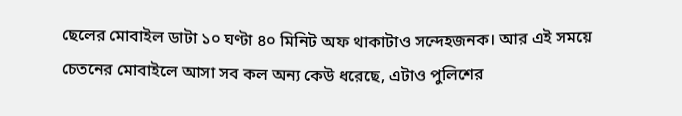ছেলের মোবাইল ডাটা ১০ ঘণ্টা ৪০ মিনিট অফ থাকাটাও সন্দেহজনক। আর এই সময়ে চেতনের মোবাইলে আসা সব কল অন্য কেউ ধরেছে, এটাও পুলিশের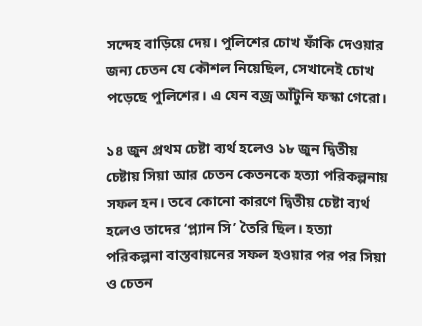সন্দেহ বাড়িয়ে দেয়। পুলিশের চোখ ফাঁকি দেওয়ার জন্য চেতন যে কৌশল নিয়েছিল, সেখানেই চোখ পড়েছে পুলিশের। এ যেন বজ্র আঁটুনি ফস্কা গেরো।

১৪ জুন প্রথম চেষ্টা ব্যর্থ হলেও ১৮ জুন দ্বিতীয় চেষ্টায় সিয়া আর চেতন কেতনকে হত্যা পরিকল্পনায় সফল হন। তবে কোনো কারণে দ্বিতীয় চেষ্টা ব্যর্থ হলেও তাদের ‘প্ল্যান সি’ তৈরি ছিল। হত্যা পরিকল্পনা বাস্তবায়নের সফল হওয়ার পর পর সিয়া ও চেতন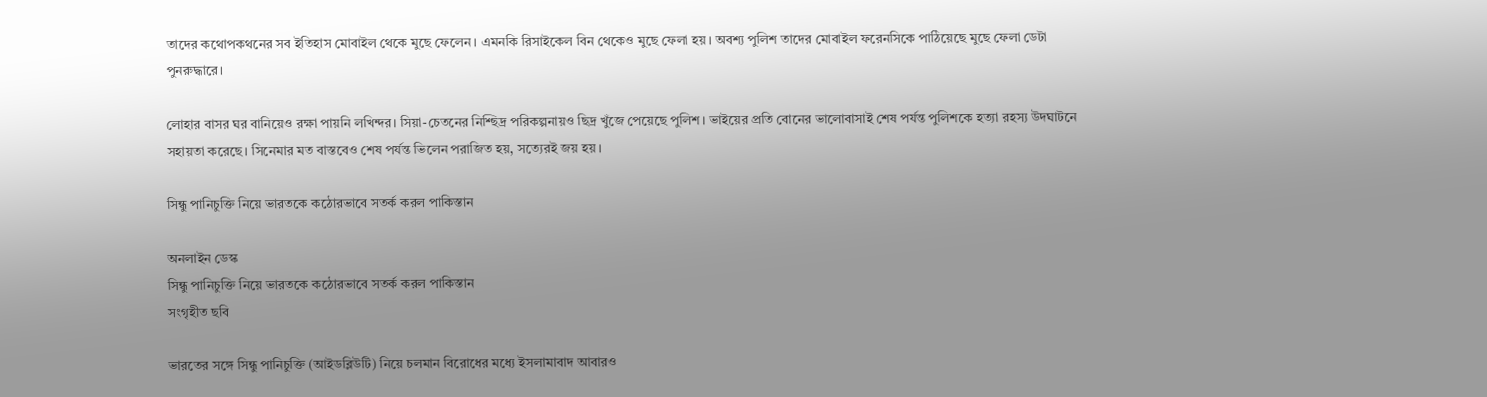তাদের কথোপকথনের সব ইতিহাস মোবাইল থেকে মুছে ফেলেন। এমনকি রিসাইকেল বিন থেকেও মুছে ফেলা হয়। অবশ্য পুলিশ তাদের মোবাইল ফরেনসিকে পাঠিয়েছে মুছে ফেলা ডেটা পুনরুদ্ধারে।

লোহার বাসর ঘর বানিয়েও রক্ষা পায়নি লখিন্দর। সিয়া-চেতনের নিশ্ছিদ্র পরিকল্পনায়ও ছিদ্র খুঁজে পেয়েছে পুলিশ। ভাইয়ের প্রতি বোনের ভালোবাসাই শেষ পর্যন্ত পুলিশকে হত্যা রহস্য উদঘাটনে সহায়তা করেছে। সিনেমার মত বাস্তবেও শেষ পর্যন্ত ভিলেন পরাজিত হয়, সত্যেরই জয় হয়।

সিন্ধু পানিচুক্তি নিয়ে ভারতকে কঠোরভাবে সতর্ক করল পাকিস্তান

অনলাইন ডেস্ক
সিন্ধু পানিচুক্তি নিয়ে ভারতকে কঠোরভাবে সতর্ক করল পাকিস্তান
সংগৃহীত ছবি

ভারতের সঙ্গে সিন্ধু পানিচুক্তি (আইডব্লিউটি) নিয়ে চলমান বিরোধের মধ্যে ইসলামাবাদ আবারও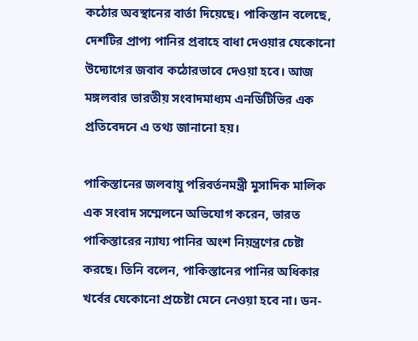কঠোর অবস্থানের বার্তা দিয়েছে। পাকিস্তান বলেছে, দেশটির প্রাপ্য পানির প্রবাহে বাধা দেওয়ার যেকোনো উদ্যোগের জবাব কঠোরভাবে দেওয়া হবে। আজ মঙ্গলবার ভারতীয় সংবাদমাধ্যম এনডিটিভির এক প্রতিবেদনে এ তথ্য জানানো হয়।

পাকিস্তানের জলবায়ু পরিবর্তনমন্ত্রী মুসাদিক মালিক এক সংবাদ সম্মেলনে অভিযোগ করেন, ভারত পাকিস্তারের ন্যায্য পানির অংশ নিয়ন্ত্রণের চেষ্টা করছে। তিনি বলেন, পাকিস্তানের পানির অধিকার খর্বের যেকোনো প্রচেষ্টা মেনে নেওয়া হবে না। ডন-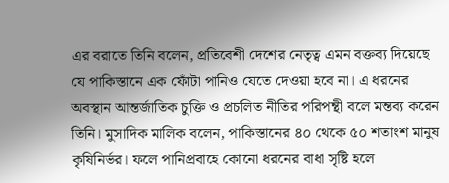এর বরাতে তিনি বলেন, প্রতিবেশী দেশের নেতৃত্ব এমন বক্তব্য দিয়েছে যে পাকিস্তানে এক ফোঁটা পানিও যেতে দেওয়া হবে না। এ ধরনের অবস্থান আন্তর্জাতিক চুক্তি ও প্রচলিত নীতির পরিপন্থী বলে মন্তব্য করেন তিনি। মুসাদিক মালিক বলেন, পাকিস্তানের ৪০ থেকে ৫০ শতাংশ মানুষ কৃষিনির্ভর। ফলে পানিপ্রবাহে কোনো ধরনের বাধা সৃষ্টি হলে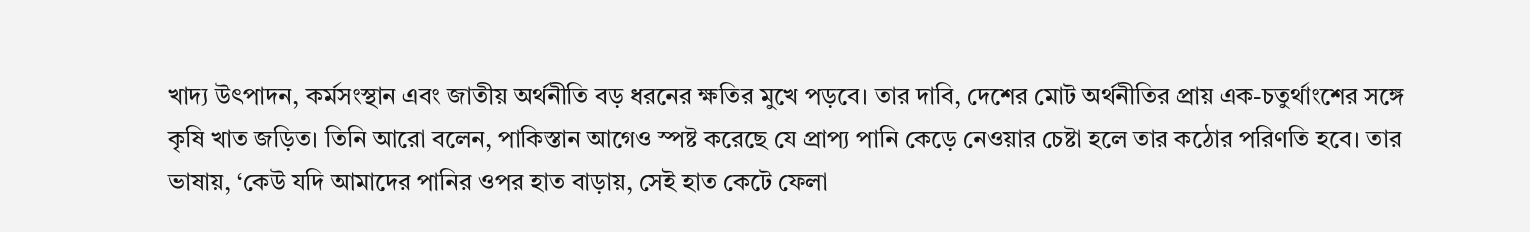খাদ্য উৎপাদন, কর্মসংস্থান এবং জাতীয় অর্থনীতি বড় ধরনের ক্ষতির মুখে পড়বে। তার দাবি, দেশের মোট অর্থনীতির প্রায় এক-চতুর্থাংশের সঙ্গে কৃষি খাত জড়িত। তিনি আরো বলেন, পাকিস্তান আগেও স্পষ্ট করেছে যে প্রাপ্য পানি কেড়ে নেওয়ার চেষ্টা হলে তার কঠোর পরিণতি হবে। তার ভাষায়, ‘কেউ যদি আমাদের পানির ওপর হাত বাড়ায়, সেই হাত কেটে ফেলা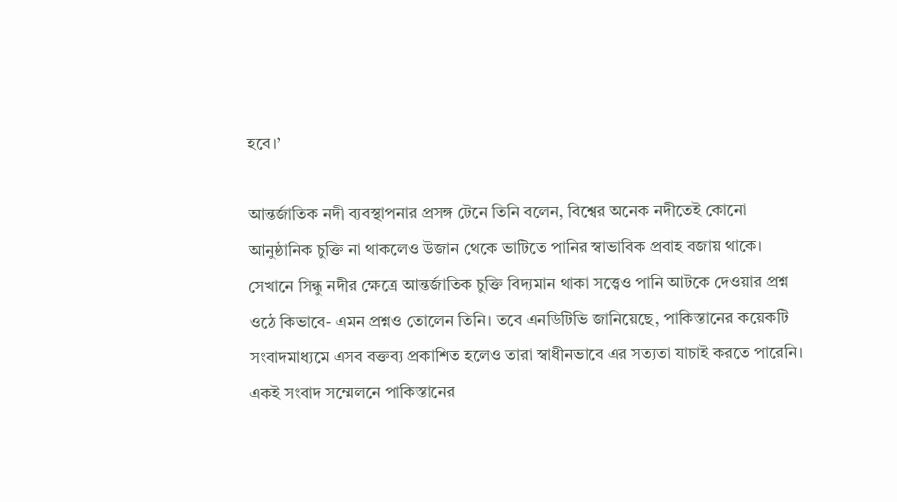হবে।’

আন্তর্জাতিক নদী ব্যবস্থাপনার প্রসঙ্গ টেনে তিনি বলেন, বিশ্বের অনেক নদীতেই কোনো আনুষ্ঠানিক চুক্তি না থাকলেও উজান থেকে ভাটিতে পানির স্বাভাবিক প্রবাহ বজায় থাকে। সেখানে সিন্ধু নদীর ক্ষেত্রে আন্তর্জাতিক চুক্তি বিদ্যমান থাকা সত্ত্বেও পানি আটকে দেওয়ার প্রশ্ন ওঠে কিভাবে- এমন প্রশ্নও তোলেন তিনি। তবে এনডিটিভি জানিয়েছে, পাকিস্তানের কয়েকটি সংবাদমাধ্যমে এসব বক্তব্য প্রকাশিত হলেও তারা স্বাধীনভাবে এর সত্যতা যাচাই করতে পারেনি। একই সংবাদ সম্মেলনে পাকিস্তানের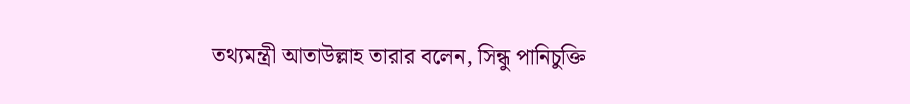তথ্যমন্ত্রী আতাউল্লাহ তারার বলেন, সিন্ধু পানিচুক্তি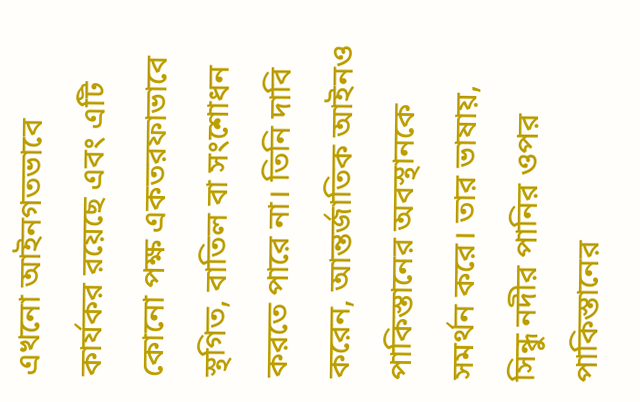এখনো আইনগতভাবে কার্যকর রয়েছে এবং এটি কোনো পক্ষ একতরফাভাবে স্থগিত, বাতিল বা সংশোধন করতে পারে না। তিনি দাবি করেন, আন্তর্জাতিক আইনও পাকিস্তানের অবস্থানকে সমর্থন করে। তার ভাষায়, সিন্ধু নদীর পানির ওপর পাকিস্তানের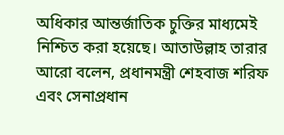অধিকার আন্তর্জাতিক চুক্তির মাধ্যমেই নিশ্চিত করা হয়েছে। আতাউল্লাহ তারার আরো বলেন, প্রধানমন্ত্রী শেহবাজ শরিফ এবং সেনাপ্রধান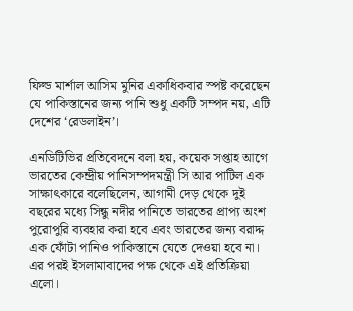ফিল্ড মার্শাল আসিম মুনির একাধিকবার স্পষ্ট করেছেন যে পাকিস্তানের জন্য পানি শুধু একটি সম্পদ নয়, এটি দেশের ‘রেডলাইন’।

এনডিটিভির প্রতিবেদনে বলা হয়, কয়েক সপ্তাহ আগে ভারতের কেন্দ্রীয় পানিসম্পদমন্ত্রী সি আর পাটিল এক সাক্ষাৎকারে বলেছিলেন, আগামী দেড় থেকে দুই বছরের মধ্যে সিন্ধু নদীর পানিতে ভারতের প্রাপ্য অংশ পুরোপুরি ব্যবহার করা হবে এবং ভারতের জন্য বরাদ্দ এক ফোঁটা পানিও পাকিস্তানে যেতে দেওয়া হবে না। এর পরই ইসলামাবাদের পক্ষ থেকে এই প্রতিক্রিয়া এলো।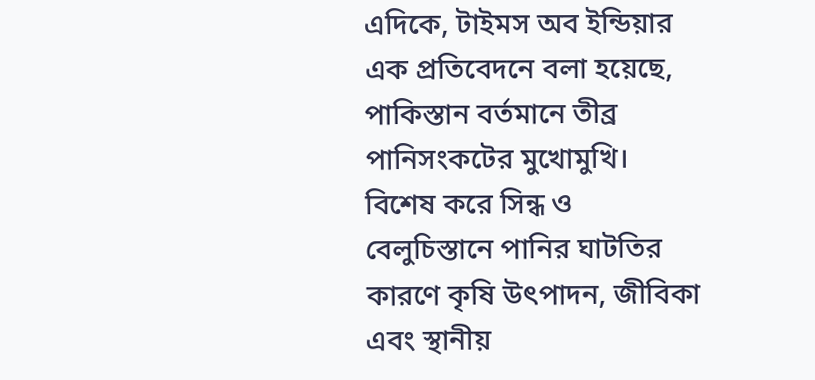এদিকে, টাইমস অব ইন্ডিয়ার এক প্রতিবেদনে বলা হয়েছে, পাকিস্তান বর্তমানে তীব্র পানিসংকটের মুখোমুখি। বিশেষ করে সিন্ধ ও বেলুচিস্তানে পানির ঘাটতির কারণে কৃষি উৎপাদন, জীবিকা এবং স্থানীয়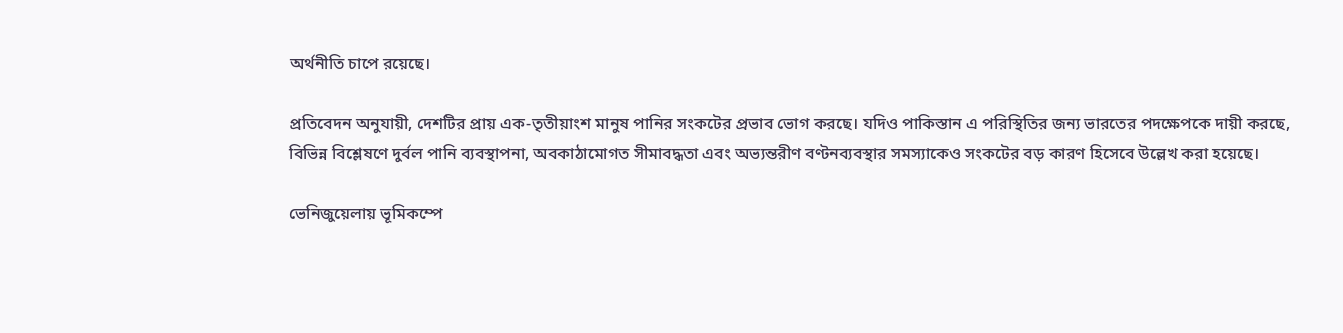অর্থনীতি চাপে রয়েছে।

প্রতিবেদন অনুযায়ী, দেশটির প্রায় এক-তৃতীয়াংশ মানুষ পানির সংকটের প্রভাব ভোগ করছে। যদিও পাকিস্তান এ পরিস্থিতির জন্য ভারতের পদক্ষেপকে দায়ী করছে, বিভিন্ন বিশ্লেষণে দুর্বল পানি ব্যবস্থাপনা, অবকাঠামোগত সীমাবদ্ধতা এবং অভ্যন্তরীণ বণ্টনব্যবস্থার সমস্যাকেও সংকটের বড় কারণ হিসেবে উল্লেখ করা হয়েছে।

ভেনিজুয়েলায় ভূমিকম্পে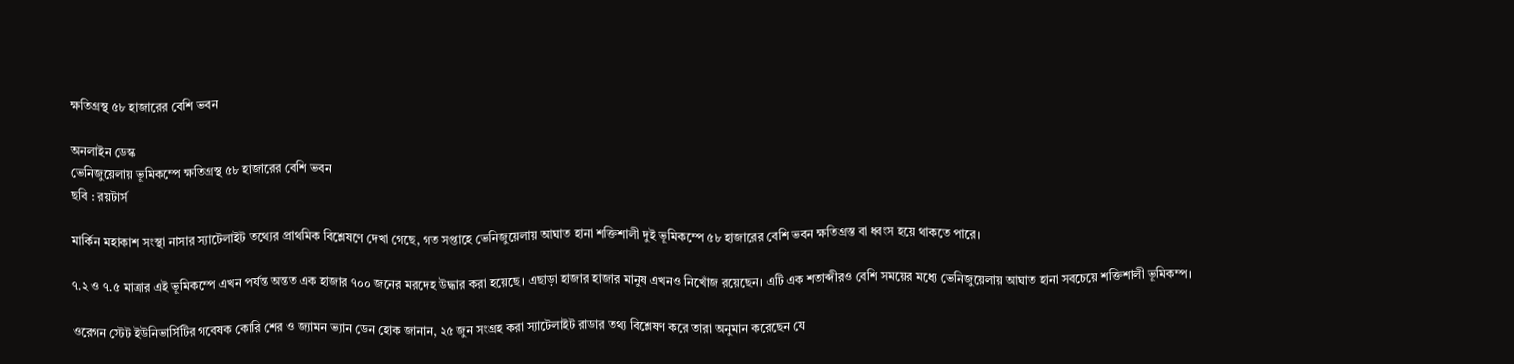ক্ষতিগ্রস্থ ৫৮ হাজারের বেশি ভবন

অনলাইন ডেস্ক
ভেনিজুয়েলায় ভূমিকম্পে ক্ষতিগ্রস্থ ৫৮ হাজারের বেশি ভবন
ছবি : রয়টার্স

মার্কিন মহাকাশ সংস্থা নাসার স্যাটেলাইট তথ্যের প্রাথমিক বিশ্লেষণে দেখা গেছে, গত সপ্তাহে ভেনিজুয়েলায় আঘাত হানা শক্তিশালী দুই ভূমিকম্পে ৫৮ হাজারের বেশি ভবন ক্ষতিগ্রস্ত বা ধ্বংস হয়ে থাকতে পারে।

৭.২ ও ৭.৫ মাত্রার এই ভূমিকম্পে এখন পর্যন্ত অন্তত এক হাজার ৭০০ জনের মরদেহ উদ্ধার করা হয়েছে। এছাড়া হাজার হাজার মানুষ এখনও নিখোঁজ রয়েছেন। এটি এক শতাব্দীরও বেশি সময়ের মধ্যে ভেনিজুয়েলায় আঘাত হানা সবচেয়ে শক্তিশালী ভূমিকম্প।

ওরেগন স্টেট ইউনিভার্সিটির গবেষক কোরি শের ও জ্যামন ভ্যান ডেন হোক জানান, ২৫ জুন সংগ্রহ করা স্যাটেলাইট রাডার তথ্য বিশ্লেষণ করে তারা অনুমান করেছেন যে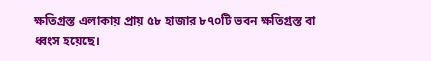ক্ষতিগ্রস্ত এলাকায় প্রায় ৫৮ হাজার ৮৭০টি ভবন ক্ষতিগ্রস্ত বা ধ্বংস হয়েছে।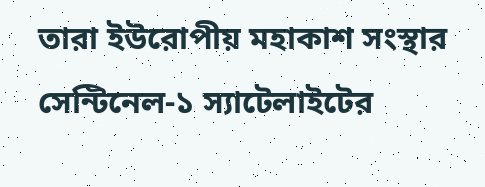তারা ইউরোপীয় মহাকাশ সংস্থার সেন্টিনেল-১ স্যাটেলাইটের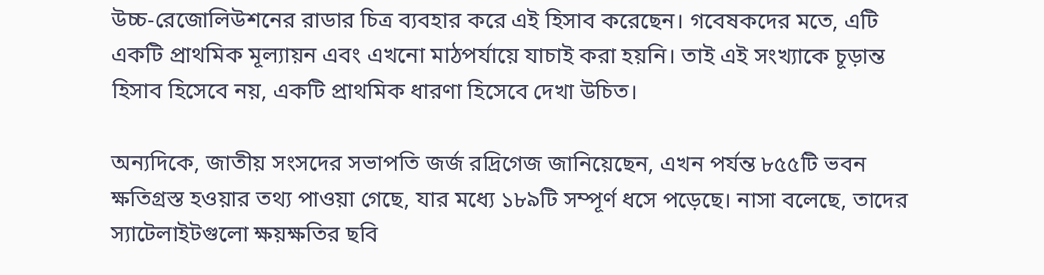উচ্চ-রেজোলিউশনের রাডার চিত্র ব্যবহার করে এই হিসাব করেছেন। গবেষকদের মতে, এটি একটি প্রাথমিক মূল্যায়ন এবং এখনো মাঠপর্যায়ে যাচাই করা হয়নি। তাই এই সংখ্যাকে চূড়ান্ত হিসাব হিসেবে নয়, একটি প্রাথমিক ধারণা হিসেবে দেখা উচিত।

অন্যদিকে, জাতীয় সংসদের সভাপতি জর্জ রদ্রিগেজ জানিয়েছেন, এখন পর্যন্ত ৮৫৫টি ভবন ক্ষতিগ্রস্ত হওয়ার তথ্য পাওয়া গেছে, যার মধ্যে ১৮৯টি সম্পূর্ণ ধসে পড়েছে। নাসা বলেছে, তাদের স্যাটেলাইটগুলো ক্ষয়ক্ষতির ছবি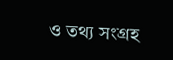ও তথ্য সংগ্রহ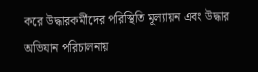করে উদ্ধারকর্মীদের পরিস্থিতি মূল্যায়ন এবং উদ্ধার অভিযান পরিচালনায়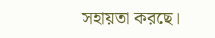সহায়তা করছে।